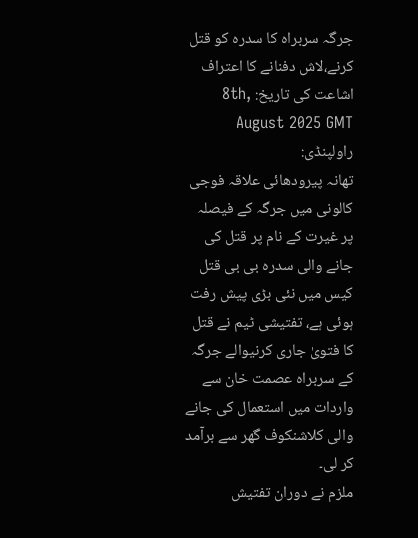جرگہ سربراہ کا سدرہ کو قتل کرنے،لاش دفنانے کا اعتراف
اشاعت کی تاریخ: 8th, August 2025 GMT
راولپنڈی:
تھانہ پیرودھائی علاقہ فوجی کالونی میں جرگہ کے فیصلہ پر غیرت کے نام پر قتل کی جانے والی سدرہ بی بی قتل کیس میں نئی بڑی پیش رفت ہوئی ہے، تفتیشی ٹیم نے قتل کا فتویٰ جاری کرنیوالے جرگہ کے سربراہ عصمت خان سے واردات میں استعمال کی جانے والی کلاشنکوف گھر سے برآمد کر لی۔
ملزم نے دوران تفتیش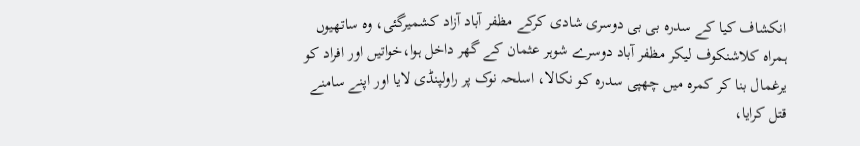انکشاف کیا کے سدرہ بی بی دوسری شادی کرکے مظفر آباد آزاد کشمیرگئی، وہ ساتھیوں ہمراہ کلاشنکوف لیکر مظفر آباد دوسرے شوہر عثمان کے گھر داخل ہوا،خواتیں اور افراد کو یرغمال بنا کر کمرہ میں چھپی سدرہ کو نکالا، اسلحہ نوک پر راولپنڈی لایا اور اپنے سامنے قتل کرایا،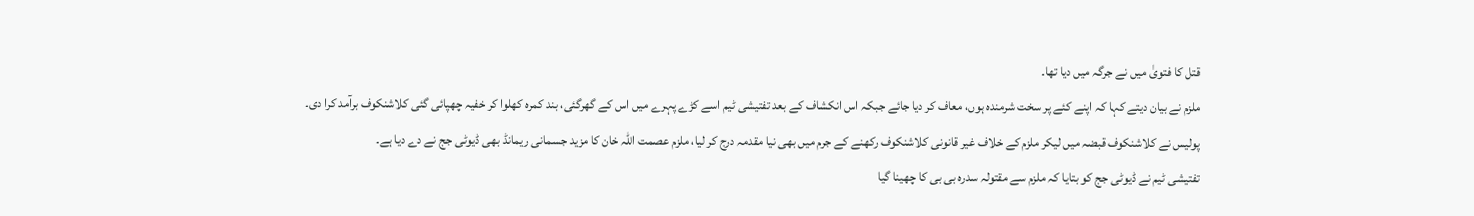قتل کا فتویٰ میں نے جرگہ میں دیا تھا۔
ملزم نے بیان دیتے کہا کہ اپنے کئے پر سخت شرمندہ ہوں، معاف کر دیا جائے جبکہ اس انکشاف کے بعد تفتیشی ٹیم اسے کڑے پہرے میں اس کے گھرگئی، بند کمرہ کھلوا کر خفیہ چھپائی گئی کلاشنکوف برآمد کرا دی۔
پولیس نے کلاشنکوف قبضہ میں لیکر ملزم کے خلاف غیر قانونی کلاشنکوف رکھنے کے جرم میں بھی نیا مقدمہ درج کر لیا، ملزم عصمت اللہ خان کا مزید جسمانی ریمانڈ بھی ڈیوٹی جج نے دے دیا ہے۔
تفتیشی ٹیم نے ڈیوٹی جج کو بتایا کہ ملزم سے مقتولہ سدرہ بی بی کا چھینا گیا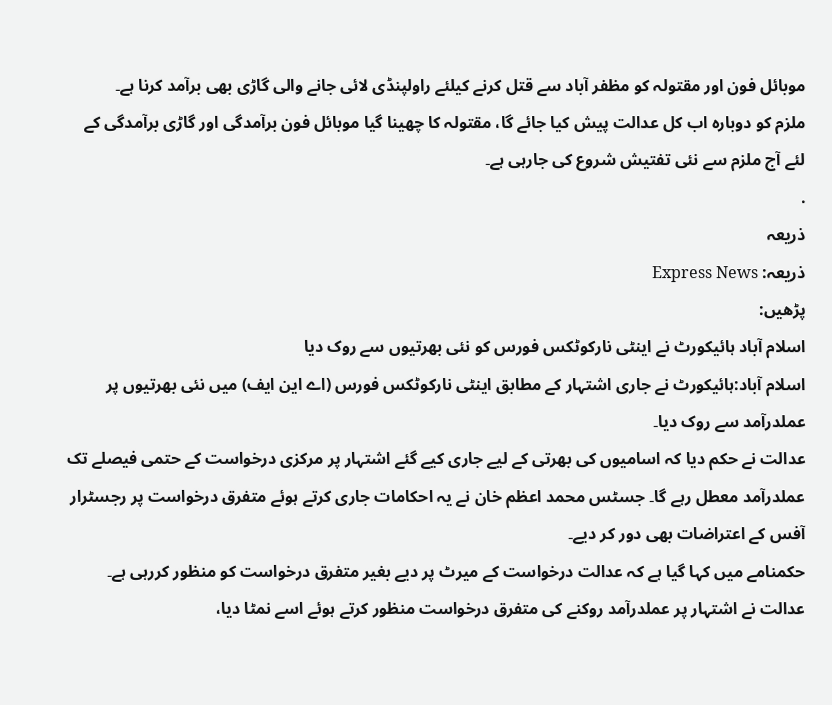موبائل فون اور مقتولہ کو مظفر آباد سے قتل کرنے کیلئے راولپنڈی لائی جانے والی گاڑی بھی برآمد کرنا ہے۔
ملزم کو دوبارہ اب کل عدالت پیش کیا جائے گا، مقتولہ کا چھینا گیا موبائل فون برآمدگی اور گاڑی برآمدگی کے لئے آج ملزم سے نئی تفتیش شروع کی جارہی ہے۔
.
ذریعہ
ذریعہ: Express News
پڑھیں:
اسلام آباد ہائیکورٹ نے اینٹی نارکوٹکس فورس کو نئی بھرتیوں سے روک دیا
اسلام آباد:ہائیکورٹ نے جاری اشتہار کے مطابق اینٹی نارکوٹکس فورس (اے این ایف) میں نئی بھرتیوں پر عملدرآمد سے روک دیا۔
عدالت نے حکم دیا کہ اسامیوں کی بھرتی کے لیے جاری کیے گئے اشتہار پر مرکزی درخواست کے حتمی فیصلے تک عملدرآمد معطل رہے گا۔ جسٹس محمد اعظم خان نے یہ احکامات جاری کرتے ہوئے متفرق درخواست پر رجسٹرار آفس کے اعتراضات بھی دور کر دیے۔
حکمنامے میں کہا گیا ہے کہ عدالت درخواست کے میرٹ پر دیے بغیر متفرق درخواست کو منظور کررہی ہے۔ عدالت نے اشتہار پر عملدرآمد روکنے کی متفرق درخواست منظور کرتے ہوئے اسے نمٹا دیا،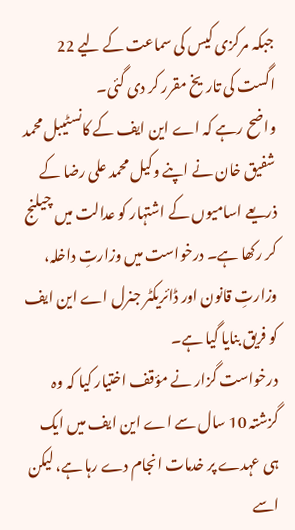جبکہ مرکزی کیس کی سماعت کے لیے 22 اگست کی تاریخ مقرر کر دی گئی۔
واضح رہے کہ اے این ایف کے کانسٹیبل محمد شفیق خان نے اپنے وکیل محمد علی رضا کے ذریعے اسامیوں کے اشتہار کو عدالت میں چیلنج کر رکھا ہے۔ درخواست میں وزارتِ داخلہ، وزارتِ قانون اور ڈائریکٹر جنرل اے این ایف کو فریق بنایا گیا ہے۔
درخواست گزار نے مؤقف اختیار کیا کہ وہ گزشتہ 10 سال سے اے این ایف میں ایک ہی عہدے پر خدمات انجام دے رہا ہے، لیکن اسے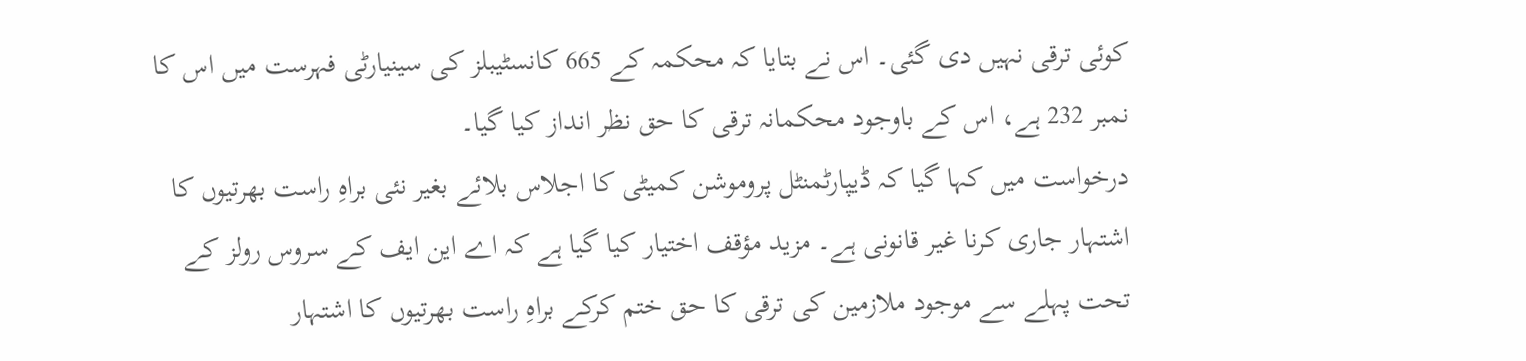کوئی ترقی نہیں دی گئی۔ اس نے بتایا کہ محکمہ کے 665 کانسٹیبلز کی سینیارٹی فہرست میں اس کا نمبر 232 ہے، اس کے باوجود محکمانہ ترقی کا حق نظر انداز کیا گیا۔
درخواست میں کہا گیا کہ ڈیپارٹمنٹل پروموشن کمیٹی کا اجلاس بلائے بغیر نئی براہِ راست بھرتیوں کا اشتہار جاری کرنا غیر قانونی ہے۔ مزید مؤقف اختیار کیا گیا ہے کہ اے این ایف کے سروس رولز کے تحت پہلے سے موجود ملازمین کی ترقی کا حق ختم کرکے براہِ راست بھرتیوں کا اشتہار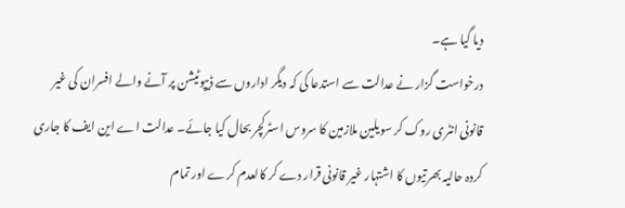دیا گیا ہے۔
درخواست گزار نے عدالت سے استدعا کی کہ دیگر اداروں سے ڈیپوٹیشن پر آنے والے افسران کی غیر قانونی انٹری روک کر سویلین ملازمین کا سروس اسٹرکچر بحال کیا جائے۔ عدالت اے این ایف کا جاری کردہ حالیہ بھرتیوں کا اشتہار غیر قانونی قرار دے کر کالعدم کرے اور تمام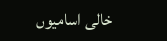خالی اسامیوں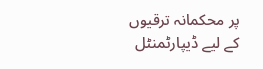پر محکمانہ ترقیوں کے لیے ڈیپارٹمنٹل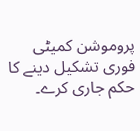پروموشن کمیٹی فوری تشکیل دینے کا حکم جاری کرے۔